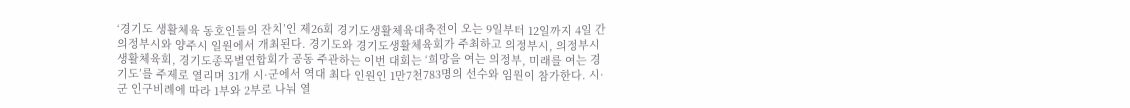‘경기도 생활체육 동호인들의 잔치’인 제26회 경기도생활체육대축전이 오는 9일부터 12일까지 4일 간 의정부시와 양주시 일원에서 개최된다. 경기도와 경기도생활체육회가 주최하고 의정부시, 의정부시생활체육회, 경기도종목별연합회가 공동 주관하는 이번 대회는 ‘희망을 여는 의정부, 미래를 여는 경기도’를 주제로 열리며 31개 시·군에서 역대 최다 인원인 1만7천783명의 선수와 임원이 참가한다. 시·군 인구비례에 따라 1부와 2부로 나눠 열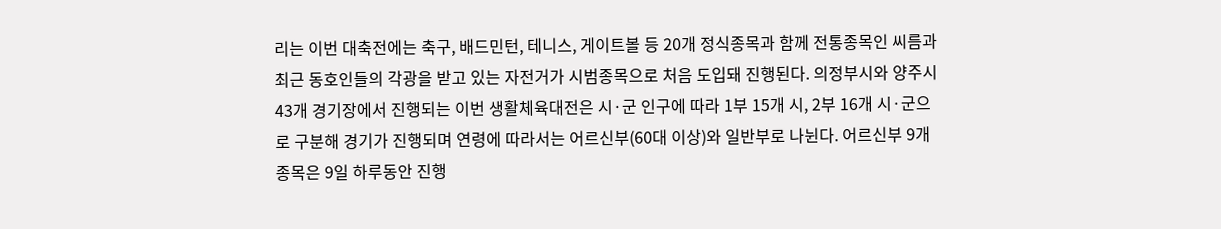리는 이번 대축전에는 축구, 배드민턴, 테니스, 게이트볼 등 20개 정식종목과 함께 전통종목인 씨름과 최근 동호인들의 각광을 받고 있는 자전거가 시범종목으로 처음 도입돼 진행된다. 의정부시와 양주시 43개 경기장에서 진행되는 이번 생활체육대전은 시·군 인구에 따라 1부 15개 시, 2부 16개 시·군으로 구분해 경기가 진행되며 연령에 따라서는 어르신부(60대 이상)와 일반부로 나뉜다. 어르신부 9개 종목은 9일 하루동안 진행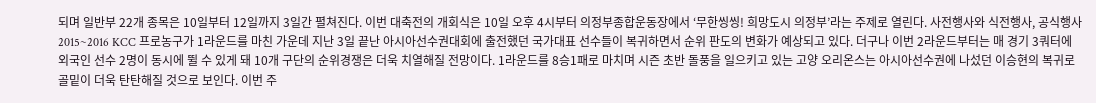되며 일반부 22개 종목은 10일부터 12일까지 3일간 펼쳐진다. 이번 대축전의 개회식은 10일 오후 4시부터 의정부종합운동장에서 ‘무한씽씽! 희망도시 의정부’라는 주제로 열린다. 사전행사와 식전행사, 공식행사
2015~2016 KCC 프로농구가 1라운드를 마친 가운데 지난 3일 끝난 아시아선수권대회에 출전했던 국가대표 선수들이 복귀하면서 순위 판도의 변화가 예상되고 있다. 더구나 이번 2라운드부터는 매 경기 3쿼터에 외국인 선수 2명이 동시에 뛸 수 있게 돼 10개 구단의 순위경쟁은 더욱 치열해질 전망이다. 1라운드를 8승1패로 마치며 시즌 초반 돌풍을 일으키고 있는 고양 오리온스는 아시아선수권에 나섰던 이승현의 복귀로 골밑이 더욱 탄탄해질 것으로 보인다. 이번 주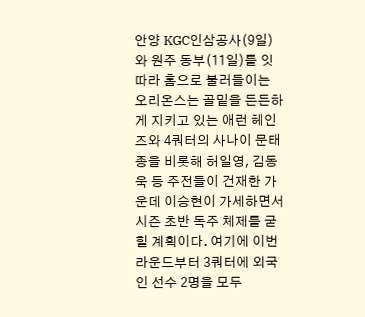안양 KGC인삼공사(9일)와 원주 동부(11일)를 잇따라 홈으로 불러들이는 오리온스는 골밑을 든든하게 지키고 있는 애런 헤인즈와 4쿼터의 사나이 문태종을 비롯해 허일영, 김동욱 등 주전들이 건재한 가운데 이승현이 가세하면서 시즌 초반 독주 체제를 굳힐 계획이다. 여기에 이번 라운드부터 3쿼터에 외국인 선수 2명을 모두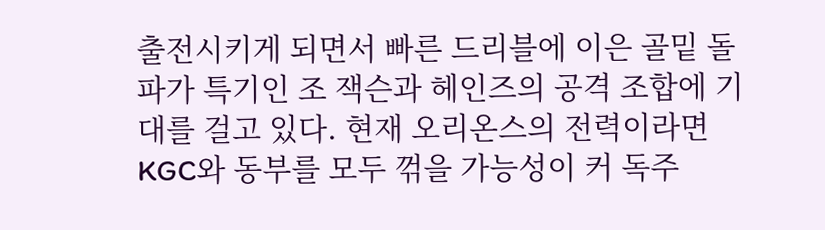출전시키게 되면서 빠른 드리블에 이은 골밑 돌파가 특기인 조 잭슨과 헤인즈의 공격 조합에 기대를 걸고 있다. 현재 오리온스의 전력이라면 KGC와 동부를 모두 꺾을 가능성이 커 독주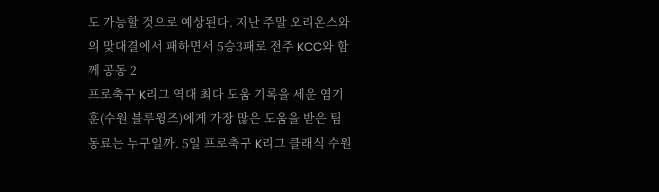도 가능할 것으로 예상된다. 지난 주말 오리온스와의 맞대결에서 패하면서 5승3패로 전주 KCC와 함께 공동 2
프로축구 K리그 역대 최다 도움 기록을 세운 염기훈(수원 블루윙즈)에게 가장 많은 도움을 받은 팀 동료는 누구일까. 5일 프로축구 K리그 클래식 수원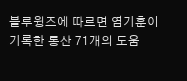블루윙즈에 따르면 염기훈이 기록한 통산 71개의 도움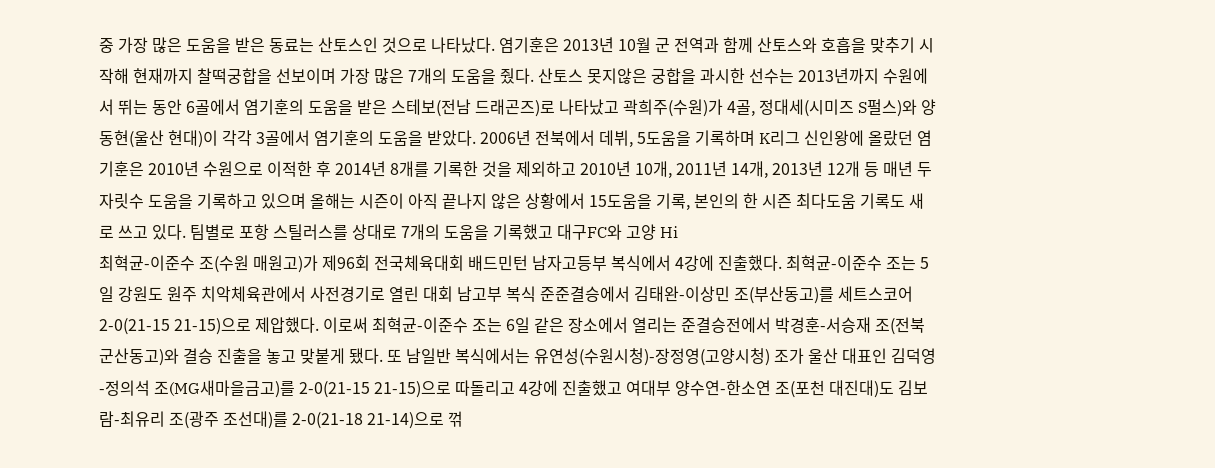중 가장 많은 도움을 받은 동료는 산토스인 것으로 나타났다. 염기훈은 2013년 10월 군 전역과 함께 산토스와 호흡을 맞추기 시작해 현재까지 찰떡궁합을 선보이며 가장 많은 7개의 도움을 줬다. 산토스 못지않은 궁합을 과시한 선수는 2013년까지 수원에서 뛰는 동안 6골에서 염기훈의 도움을 받은 스테보(전남 드래곤즈)로 나타났고 곽희주(수원)가 4골, 정대세(시미즈 S펄스)와 양동현(울산 현대)이 각각 3골에서 염기훈의 도움을 받았다. 2006년 전북에서 데뷔, 5도움을 기록하며 K리그 신인왕에 올랐던 염기훈은 2010년 수원으로 이적한 후 2014년 8개를 기록한 것을 제외하고 2010년 10개, 2011년 14개, 2013년 12개 등 매년 두자릿수 도움을 기록하고 있으며 올해는 시즌이 아직 끝나지 않은 상황에서 15도움을 기록, 본인의 한 시즌 최다도움 기록도 새로 쓰고 있다. 팀별로 포항 스틸러스를 상대로 7개의 도움을 기록했고 대구FC와 고양 Hi
최혁균-이준수 조(수원 매원고)가 제96회 전국체육대회 배드민턴 남자고등부 복식에서 4강에 진출했다. 최혁균-이준수 조는 5일 강원도 원주 치악체육관에서 사전경기로 열린 대회 남고부 복식 준준결승에서 김태완-이상민 조(부산동고)를 세트스코어 2-0(21-15 21-15)으로 제압했다. 이로써 최혁균-이준수 조는 6일 같은 장소에서 열리는 준결승전에서 박경훈-서승재 조(전북 군산동고)와 결승 진출을 놓고 맞붙게 됐다. 또 남일반 복식에서는 유연성(수원시청)-장정영(고양시청) 조가 울산 대표인 김덕영-정의석 조(MG새마을금고)를 2-0(21-15 21-15)으로 따돌리고 4강에 진출했고 여대부 양수연-한소연 조(포천 대진대)도 김보람-최유리 조(광주 조선대)를 2-0(21-18 21-14)으로 꺾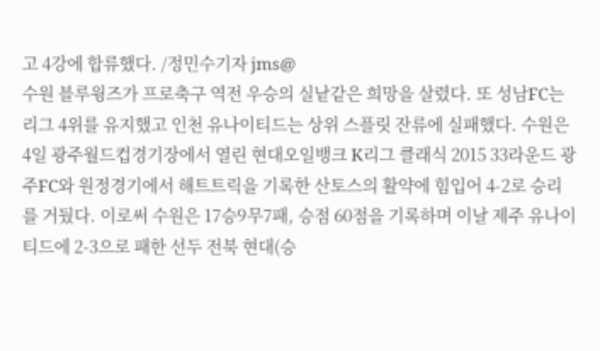고 4강에 합류했다. /정민수기자 jms@
수원 블루윙즈가 프로축구 역전 우승의 실낱같은 희망을 살렸다. 또 성남FC는 리그 4위를 유지했고 인천 유나이티드는 상위 스플릿 잔류에 실패했다. 수원은 4일 광주월드컵경기장에서 열린 현대오일뱅크 K리그 클래식 2015 33라운드 광주FC와 원정경기에서 해트트릭을 기록한 산토스의 활약에 힘입어 4-2로 승리를 거뒀다. 이로써 수원은 17승9무7패, 승점 60점을 기록하며 이날 제주 유나이티드에 2-3으로 패한 선두 전북 현대(승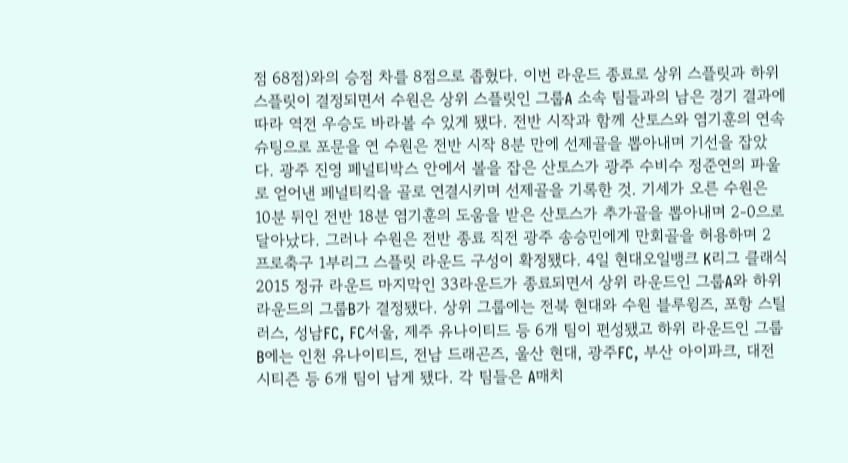점 68점)와의 승점 차를 8점으로 좁혔다. 이번 라운드 종료로 상위 스플릿과 하위 스플릿이 결정되면서 수원은 상위 스플릿인 그룹A 소속 팀들과의 남은 경기 결과에 따라 역전 우승도 바라볼 수 있게 됐다. 전반 시작과 함께 산토스와 염기훈의 연속 슈팅으로 포문을 연 수원은 전반 시작 8분 만에 선제골을 뽑아내며 기선을 잡았다. 광주 진영 페널티박스 안에서 볼을 잡은 산토스가 광주 수비수 정준연의 파울로 얻어낸 페널티킥을 골로 연결시키며 선제골을 기록한 것. 기세가 오른 수원은 10분 뒤인 전반 18분 염기훈의 도움을 받은 산토스가 추가골을 뽑아내며 2-0으로 달아났다. 그러나 수원은 전반 종료 직전 광주 송승민에게 만회골을 허용하며 2
프로축구 1부리그 스플릿 라운드 구성이 확정됐다. 4일 현대오일뱅크 K리그 클래식 2015 정규 라운드 마지막인 33라운드가 종료되면서 상위 라운드인 그룹A와 하위 라운드의 그룹B가 결정됐다. 상위 그룹에는 전북 현대와 수원 블루윙즈, 포항 스틸러스, 성남FC, FC서울, 제주 유나이티드 등 6개 팀이 편성됐고 하위 라운드인 그룹B에는 인천 유나이티드, 전남 드래곤즈, 울산 현대, 광주FC, 부산 아이파크, 대전 시티즌 등 6개 팀이 남게 됐다. 각 팀들은 A매치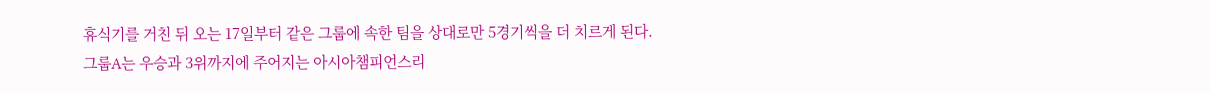휴식기를 거친 뒤 오는 17일부터 같은 그룹에 속한 팀을 상대로만 5경기씩을 더 치르게 된다. 그룹A는 우승과 3위까지에 주어지는 아시아챔피언스리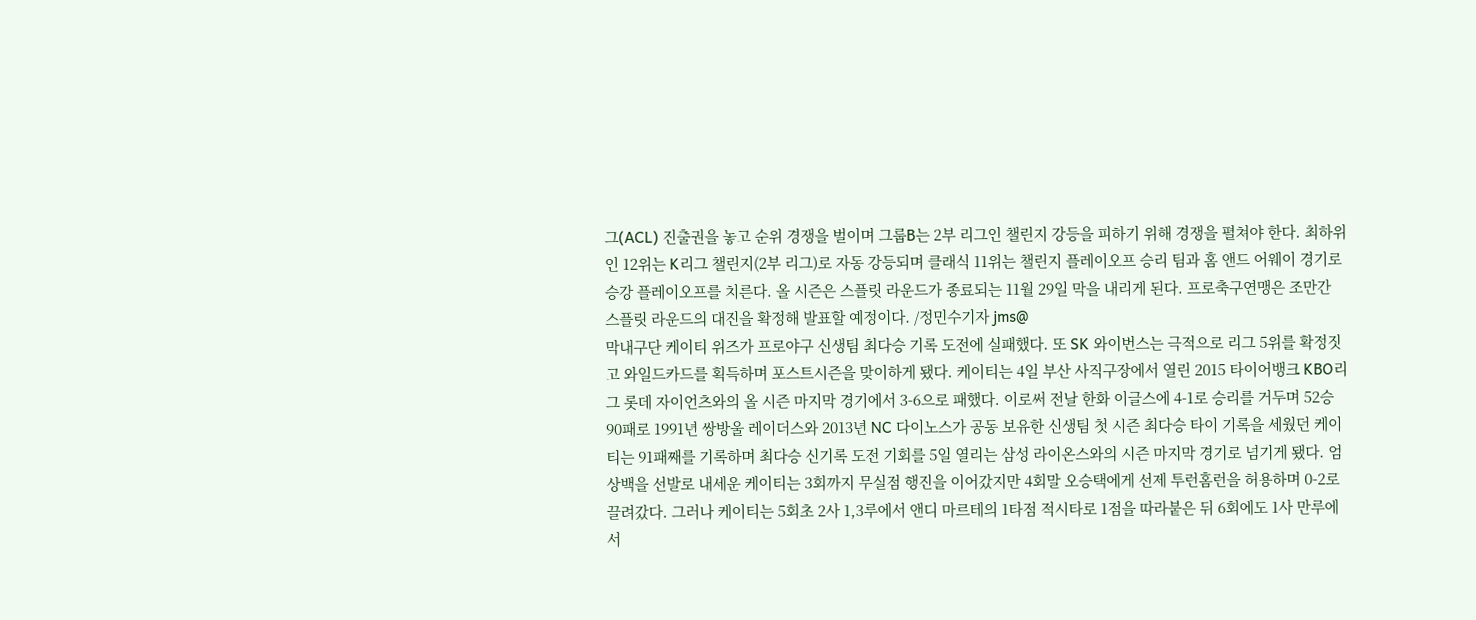그(ACL) 진출권을 놓고 순위 경쟁을 벌이며 그룹B는 2부 리그인 챌린지 강등을 피하기 위해 경쟁을 펼쳐야 한다. 최하위인 12위는 K리그 챌린지(2부 리그)로 자동 강등되며 클래식 11위는 챌린지 플레이오프 승리 팀과 홈 앤드 어웨이 경기로 승강 플레이오프를 치른다. 올 시즌은 스플릿 라운드가 종료되는 11월 29일 막을 내리게 된다. 프로축구연맹은 조만간 스플릿 라운드의 대진을 확정해 발표할 예정이다. /정민수기자 jms@
막내구단 케이티 위즈가 프로야구 신생팀 최다승 기록 도전에 실패했다. 또 SK 와이번스는 극적으로 리그 5위를 확정짓고 와일드카드를 획득하며 포스트시즌을 맞이하게 됐다. 케이티는 4일 부산 사직구장에서 열린 2015 타이어뱅크 KBO리그 롯데 자이언츠와의 올 시즌 마지막 경기에서 3-6으로 패했다. 이로써 전날 한화 이글스에 4-1로 승리를 거두며 52승90패로 1991년 쌍방울 레이더스와 2013년 NC 다이노스가 공동 보유한 신생팀 첫 시즌 최다승 타이 기록을 세웠던 케이티는 91패째를 기록하며 최다승 신기록 도전 기회를 5일 열리는 삼성 라이온스와의 시즌 마지막 경기로 넘기게 됐다. 엄상백을 선발로 내세운 케이티는 3회까지 무실점 행진을 이어갔지만 4회말 오승택에게 선제 투런홈런을 허용하며 0-2로 끌려갔다. 그러나 케이티는 5회초 2사 1,3루에서 앤디 마르테의 1타점 적시타로 1점을 따라붙은 뒤 6회에도 1사 만루에서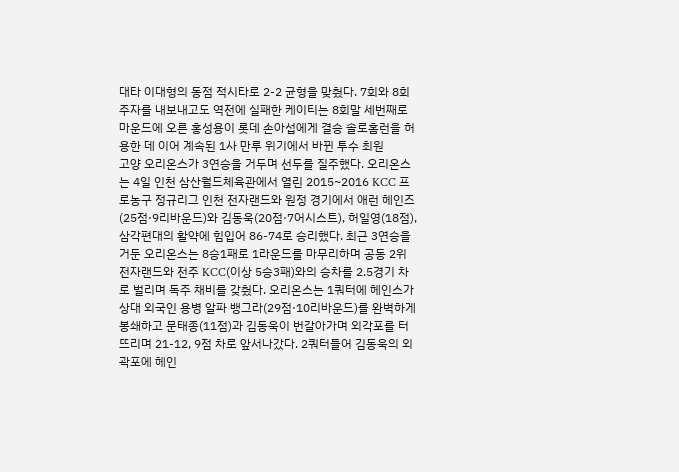대타 이대형의 동점 적시타로 2-2 균형을 맞췄다. 7회와 8회 주자를 내보내고도 역전에 실패한 케이티는 8회말 세번째로 마운드에 오른 홍성용이 롯데 손아섭에게 결승 솔로홈런을 허용한 데 이어 계속된 1사 만루 위기에서 바뀐 투수 최원
고양 오리온스가 3연승을 거두며 선두를 질주했다. 오리온스는 4일 인천 삼산월드체육관에서 열린 2015~2016 KCC 프로농구 정규리그 인천 전자랜드와 원정 경기에서 애런 헤인즈(25점·9리바운드)와 김동욱(20점·7어시스트), 허일영(18점), 삼각편대의 활약에 힘입어 86-74로 승리했다. 최근 3연승을 거둔 오리온스는 8승1패로 1라운드를 마무리하며 공동 2위 전자랜드와 전주 KCC(이상 5승3패)와의 승차를 2.5경기 차로 벌리며 독주 채비를 갖췄다. 오리온스는 1쿼터에 헤인스가 상대 외국인 용병 알파 뱅그라(29점·10리바운드)를 완벽하게 봉쇄하고 문태종(11점)과 김동욱이 번갈아가며 외각포를 터뜨리며 21-12, 9점 차로 앞서나갔다. 2쿼터들어 김동욱의 외곽포에 헤인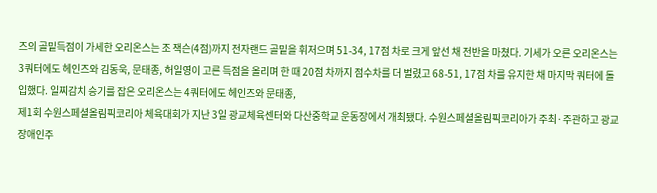즈의 골밑득점이 가세한 오리온스는 조 잭슨(4점)까지 전자랜드 골밑을 휘저으며 51-34, 17점 차로 크게 앞선 채 전반을 마쳤다. 기세가 오른 오리온스는 3쿼터에도 헤인즈와 김동욱, 문태종, 허일영이 고른 득점을 올리며 한 때 20점 차까지 점수차를 더 벌렸고 68-51, 17점 차를 유지한 채 마지막 쿼터에 돌입했다. 일찌감치 승기를 잡은 오리온스는 4쿼터에도 헤인즈와 문태종,
제1회 수원스페셜올림픽코리아 체육대회가 지난 3일 광교체육센터와 다산중학교 운동장에서 개최됐다. 수원스페셜올림픽코리아가 주최·주관하고 광교장애인주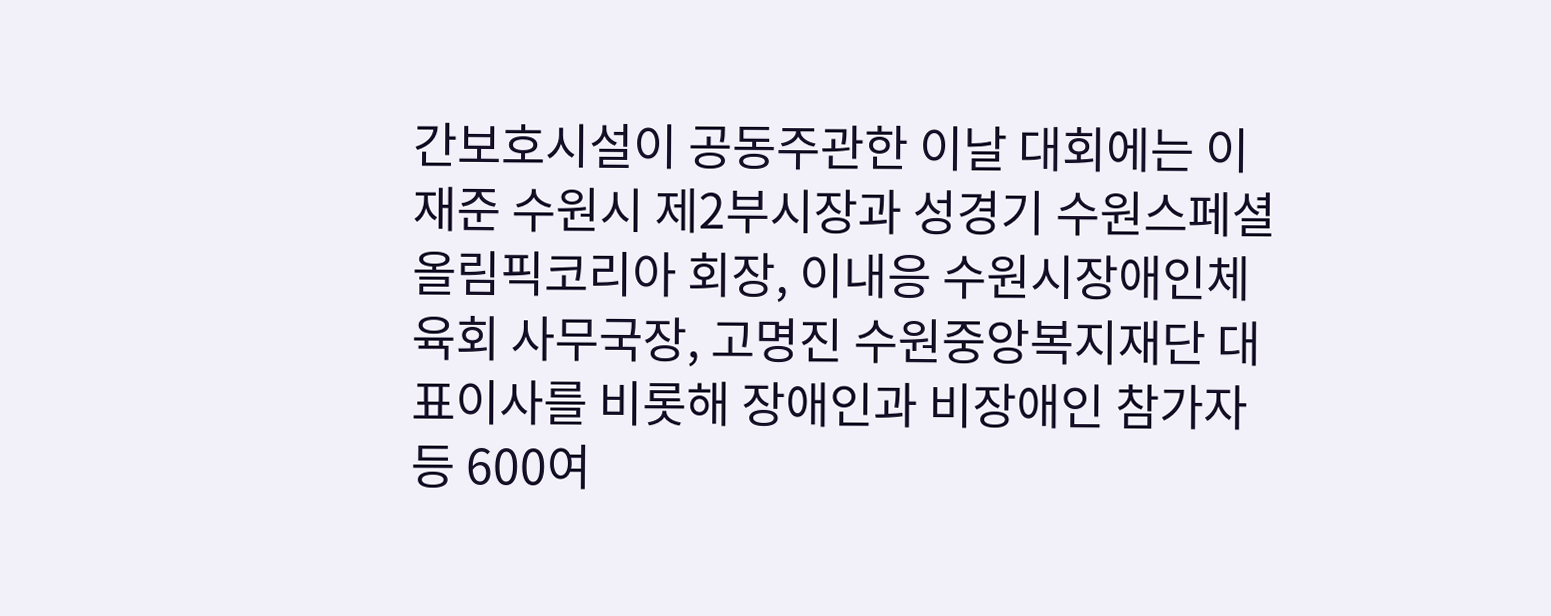간보호시설이 공동주관한 이날 대회에는 이재준 수원시 제2부시장과 성경기 수원스페셜올림픽코리아 회장, 이내응 수원시장애인체육회 사무국장, 고명진 수원중앙복지재단 대표이사를 비롯해 장애인과 비장애인 참가자 등 600여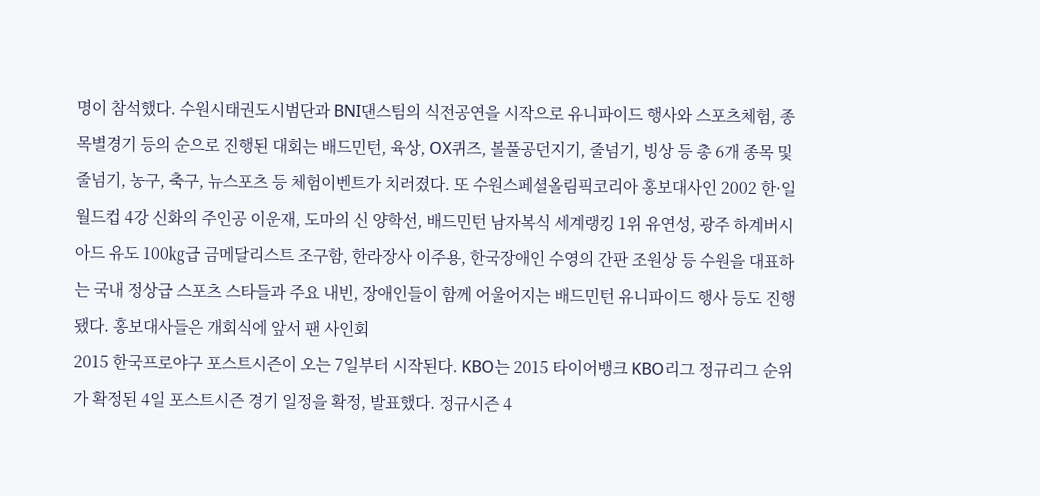명이 참석했다. 수원시태권도시범단과 BNI댄스팀의 식전공연을 시작으로 유니파이드 행사와 스포츠체험, 종목별경기 등의 순으로 진행된 대회는 배드민턴, 육상, OX퀴즈, 볼풀공던지기, 줄넘기, 빙상 등 총 6개 종목 및 줄넘기, 농구, 축구, 뉴스포츠 등 체험이벤트가 치러졌다. 또 수원스페셜올림픽코리아 홍보대사인 2002 한·일월드컵 4강 신화의 주인공 이운재, 도마의 신 양학선, 배드민턴 남자복식 세계랭킹 1위 유연성, 광주 하계버시아드 유도 100㎏급 금메달리스트 조구함, 한라장사 이주용, 한국장애인 수영의 간판 조원상 등 수원을 대표하는 국내 정상급 스포츠 스타들과 주요 내빈, 장애인들이 함께 어울어지는 배드민턴 유니파이드 행사 등도 진행됐다. 홍보대사들은 개회식에 앞서 팬 사인회
2015 한국프로야구 포스트시즌이 오는 7일부터 시작된다. KBO는 2015 타이어뱅크 KBO리그 정규리그 순위가 확정된 4일 포스트시즌 경기 일정을 확정, 발표했다. 정규시즌 4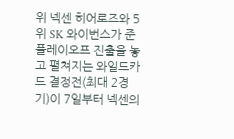위 넥센 히어로즈와 5위 SK 와이번스가 준플레이오프 진출을 놓고 펼쳐지는 와일드카드 결정전(최대 2경기)이 7일부터 넥센의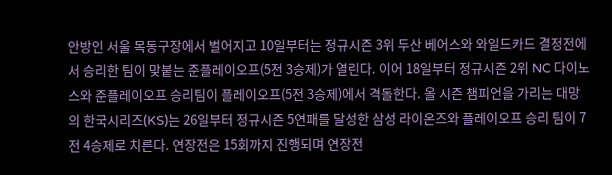안방인 서울 목동구장에서 벌어지고 10일부터는 정규시즌 3위 두산 베어스와 와일드카드 결정전에서 승리한 팀이 맞붙는 준플레이오프(5전 3승제)가 열린다. 이어 18일부터 정규시즌 2위 NC 다이노스와 준플레이오프 승리팀이 플레이오프(5전 3승제)에서 격돌한다. 올 시즌 챔피언을 가리는 대망의 한국시리즈(KS)는 26일부터 정규시즌 5연패를 달성한 삼성 라이온즈와 플레이오프 승리 팀이 7전 4승제로 치른다. 연장전은 15회까지 진행되며 연장전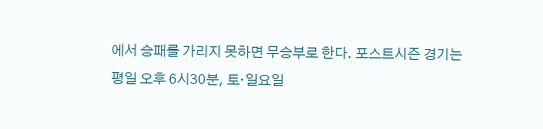에서 승패를 가리지 못하면 무승부로 한다. 포스트시즌 경기는 평일 오후 6시30분, 토·일요일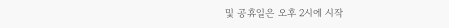및 공휴일은 오후 2시에 시작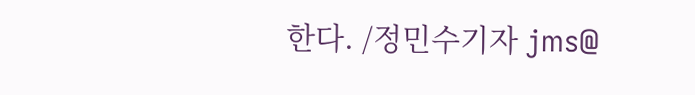한다. /정민수기자 jms@